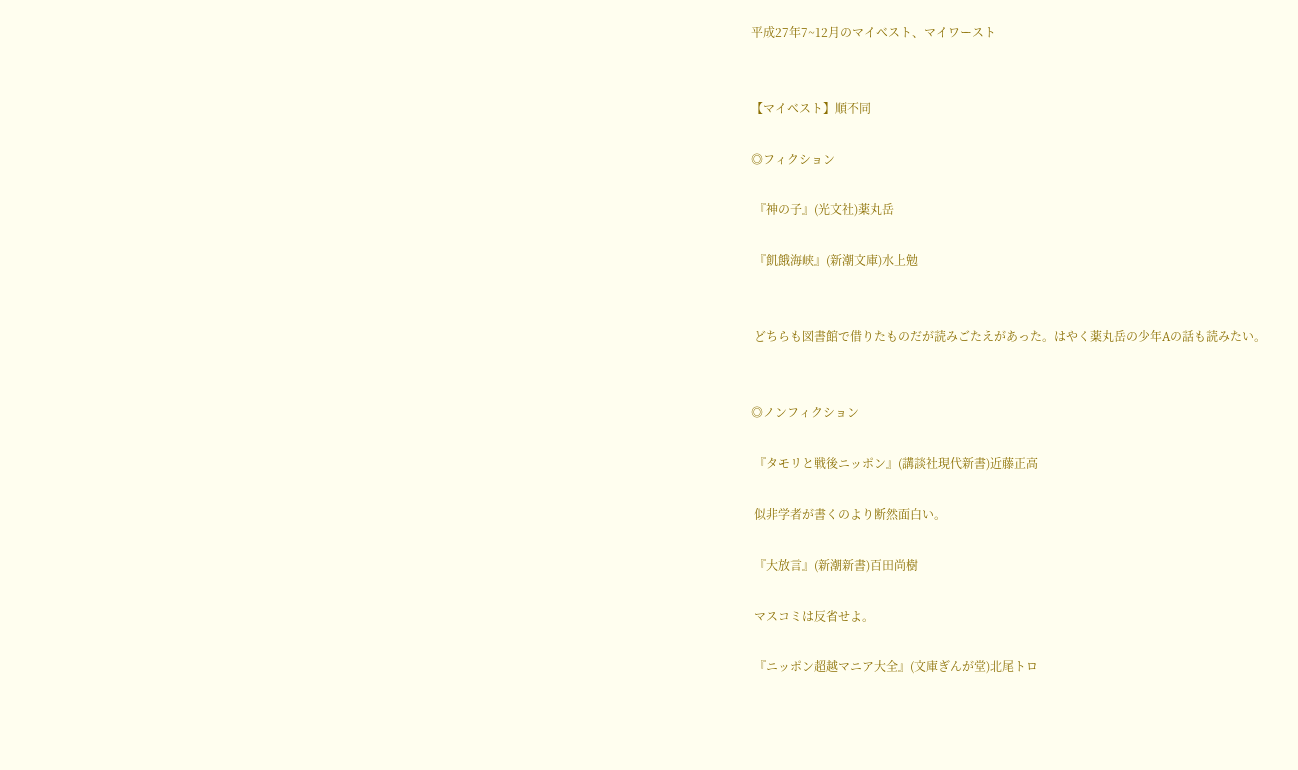平成27年7~12月のマイベスト、マイワースト


【マイベスト】順不同

◎フィクション

 『神の子』(光文社)薬丸岳

 『飢餓海峡』(新潮文庫)水上勉


 どちらも図書館で借りたものだが読みごたえがあった。はやく薬丸岳の少年Aの話も読みたい。


◎ノンフィクション

 『タモリと戦後ニッポン』(講談社現代新書)近藤正高

 似非学者が書くのより断然面白い。

 『大放言』(新潮新書)百田尚樹

 マスコミは反省せよ。

 『ニッポン超越マニア大全』(文庫ぎんが堂)北尾トロ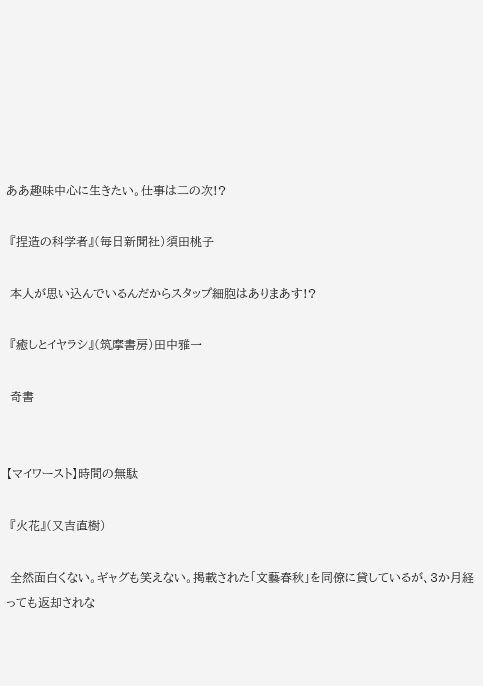ああ趣味中心に生きたい。仕事は二の次!?

 『捏造の科学者』(毎日新聞社)須田桃子

 本人が思い込んでいるんだからスタップ細胞はありまあす!?

 『癒しとイヤラシ』(筑摩書房)田中雅一

 奇書


【マイワースト】時間の無駄

 『火花』(又吉直樹)

 全然面白くない。ギャグも笑えない。掲載された「文藝春秋」を同僚に貸しているが、3か月経っても返却されな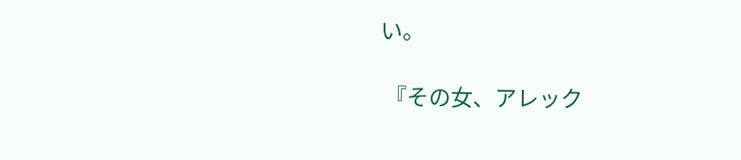い。

 『その女、アレック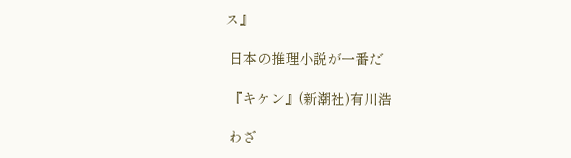ス』

 日本の推理小説が一番だ

 『キケン』(新潮社)有川浩

 わざ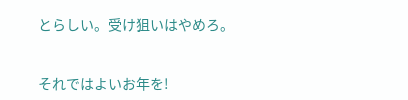とらしい。受け狙いはやめろ。


それではよいお年を!